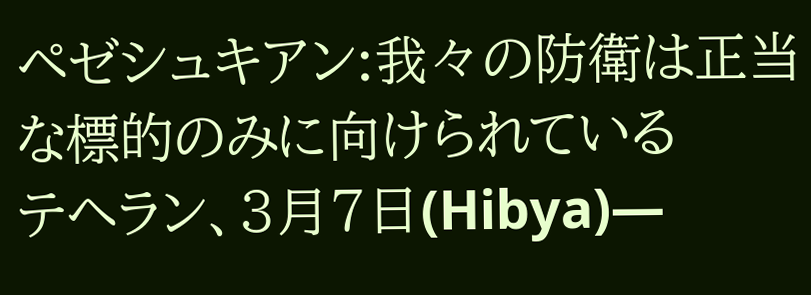ペゼシュキアン:我々の防衛は正当な標的のみに向けられている
テヘラン、3月7日(Hibya)—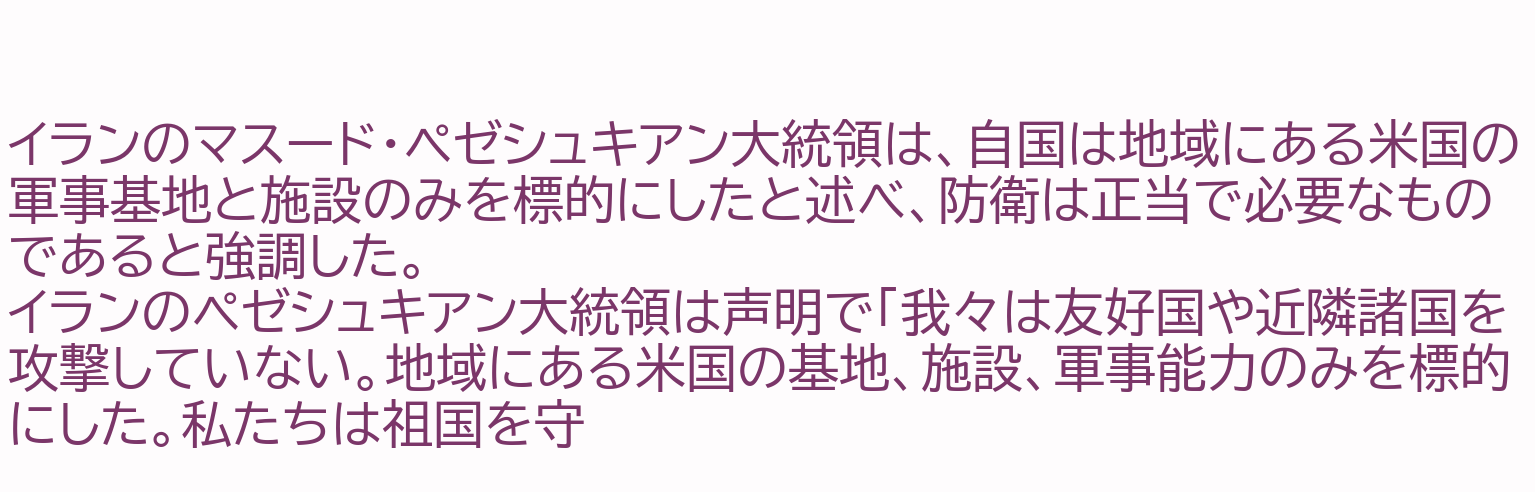イランのマスード・ペゼシュキアン大統領は、自国は地域にある米国の軍事基地と施設のみを標的にしたと述べ、防衛は正当で必要なものであると強調した。
イランのペゼシュキアン大統領は声明で「我々は友好国や近隣諸国を攻撃していない。地域にある米国の基地、施設、軍事能力のみを標的にした。私たちは祖国を守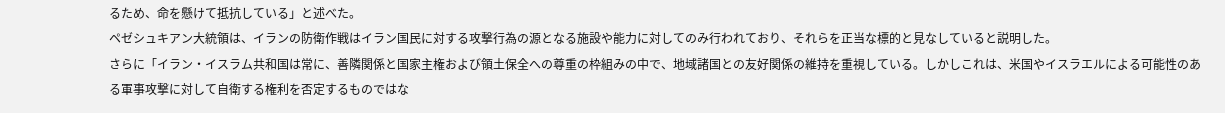るため、命を懸けて抵抗している」と述べた。
ペゼシュキアン大統領は、イランの防衛作戦はイラン国民に対する攻撃行為の源となる施設や能力に対してのみ行われており、それらを正当な標的と見なしていると説明した。
さらに「イラン・イスラム共和国は常に、善隣関係と国家主権および領土保全への尊重の枠組みの中で、地域諸国との友好関係の維持を重視している。しかしこれは、米国やイスラエルによる可能性のある軍事攻撃に対して自衛する権利を否定するものではな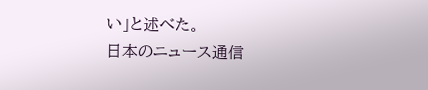い」と述べた。
日本のニュース通信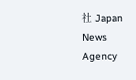社 Japan News Agency